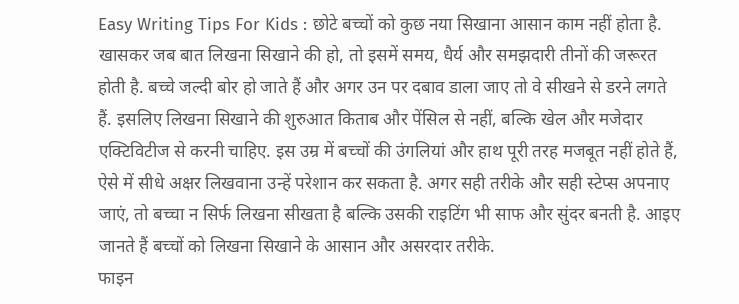Easy Writing Tips For Kids : छोटे बच्चों को कुछ नया सिखाना आसान काम नहीं होता है. खासकर जब बात लिखना सिखाने की हो, तो इसमें समय, धैर्य और समझदारी तीनों की जरूरत होती है. बच्चे जल्दी बोर हो जाते हैं और अगर उन पर दबाव डाला जाए तो वे सीखने से डरने लगते हैं. इसलिए लिखना सिखाने की शुरुआत किताब और पेंसिल से नहीं, बल्कि खेल और मजेदार एक्टिविटीज से करनी चाहिए. इस उम्र में बच्चों की उंगलियां और हाथ पूरी तरह मजबूत नहीं होते हैं, ऐसे में सीधे अक्षर लिखवाना उन्हें परेशान कर सकता है. अगर सही तरीके और सही स्टेप्स अपनाए जाएं, तो बच्चा न सिर्फ लिखना सीखता है बल्कि उसकी राइटिंग भी साफ और सुंदर बनती है. आइए जानते हैं बच्चों को लिखना सिखाने के आसान और असरदार तरीके.
फाइन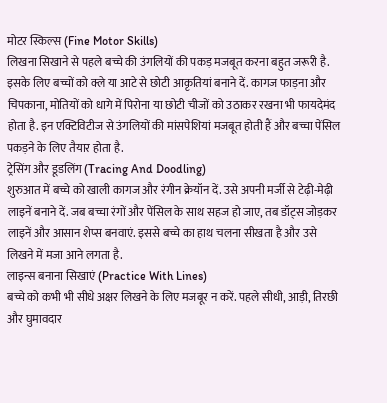मोटर स्किल्स (Fine Motor Skills)
लिखना सिखाने से पहले बच्चे की उंगलियों की पकड़ मजबूत करना बहुत जरूरी है. इसके लिए बच्चों को क्ले या आटे से छोटी आकृतियां बनाने दें. कागज फाड़ना और चिपकाना, मोतियों को धागे में पिरोना या छोटी चीजों को उठाकर रखना भी फायदेमंद होता है. इन एक्टिविटीज से उंगलियों की मांसपेशियां मजबूत होती हैं और बच्चा पेंसिल पकड़ने के लिए तैयार होता है.
ट्रेसिंग और डूडलिंग (Tracing And Doodling)
शुरुआत में बच्चे को खाली कागज और रंगीन क्रेयॉन दें. उसे अपनी मर्जी से टेढ़ी-मेढ़ी लाइनें बनाने दें. जब बच्चा रंगों और पेंसिल के साथ सहज हो जाए, तब डॉट्स जोड़कर लाइनें और आसान शेप्स बनवाएं. इससे बच्चे का हाथ चलना सीखता है और उसे लिखने में मजा आने लगता है.
लाइन्स बनाना सिखाएं (Practice With Lines)
बच्चे को कभी भी सीधे अक्षर लिखने के लिए मजबूर न करें. पहले सीधी, आड़ी, तिरछी और घुमावदार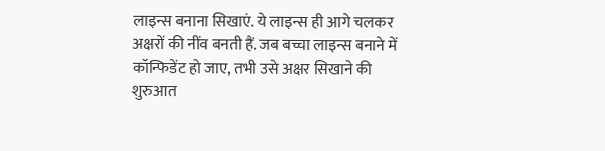लाइन्स बनाना सिखाएं. ये लाइन्स ही आगे चलकर अक्षरों की नींव बनती हैं. जब बच्चा लाइन्स बनाने में कॉन्फिडेंट हो जाए, तभी उसे अक्षर सिखाने की शुरुआत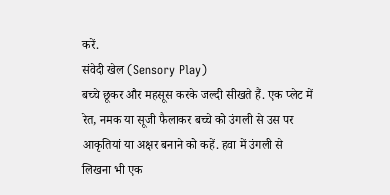करें.
संवेदी खेल (Sensory Play)
बच्चे छूकर और महसूस करके जल्दी सीखते हैं. एक प्लेट में रेत, नमक या सूजी फैलाकर बच्चे को उंगली से उस पर आकृतियां या अक्षर बनाने को कहें. हवा में उंगली से लिखना भी एक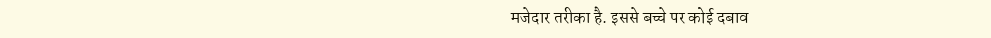मजेदार तरीका है. इससे बच्चे पर कोई दबाव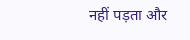नहीं पड़ता और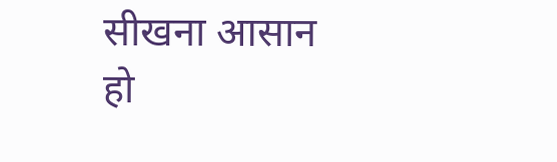सीखना आसान हो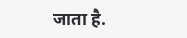जाता है.